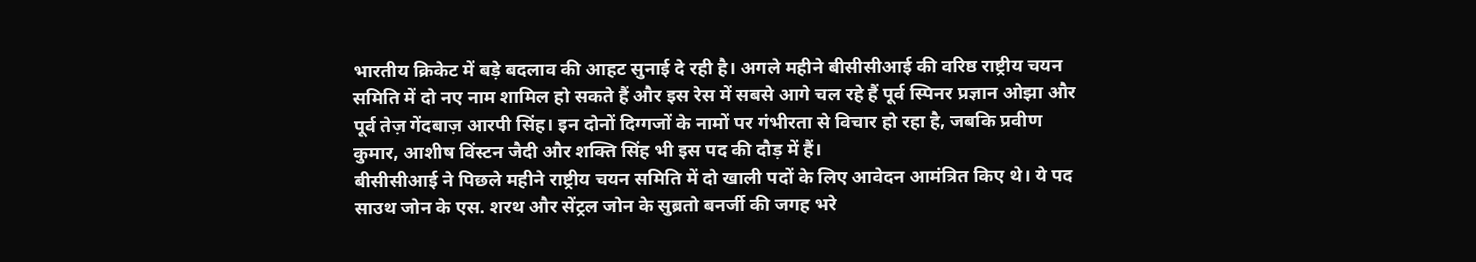भारतीय क्रिकेट में बड़े बदलाव की आहट सुनाई दे रही है। अगले महीने बीसीसीआई की वरिष्ठ राष्ट्रीय चयन समिति में दो नए नाम शामिल हो सकते हैं और इस रेस में सबसे आगे चल रहे हैं पूर्व स्पिनर प्रज्ञान ओझा और पूर्व तेज़ गेंदबाज़ आरपी सिंह। इन दोनों दिग्गजों के नामों पर गंभीरता से विचार हो रहा है, जबकि प्रवीण कुमार, आशीष विंस्टन जैदी और शक्ति सिंह भी इस पद की दौड़ में हैं।
बीसीसीआई ने पिछले महीने राष्ट्रीय चयन समिति में दो खाली पदों के लिए आवेदन आमंत्रित किए थे। ये पद साउथ जोन के एस. शरथ और सेंट्रल जोन के सुब्रतो बनर्जी की जगह भरे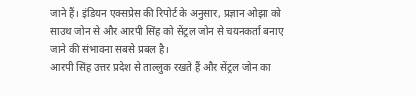जाने हैं। इंडियन एक्सप्रेस की रिपोर्ट के अनुसार, प्रज्ञान ओझा को साउथ जोन से और आरपी सिंह को सेंट्रल जोन से चयनकर्ता बनाए जाने की संभावना सबसे प्रबल है।
आरपी सिंह उत्तर प्रदेश से ताल्लुक रखते हैं और सेंट्रल जोन का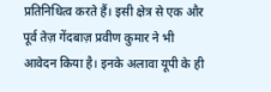प्रतिनिधित्व करते हैं। इसी क्षेत्र से एक और पूर्व तेज़ गेंदबाज़ प्रवीण कुमार ने भी आवेदन किया है। इनके अलावा यूपी के ही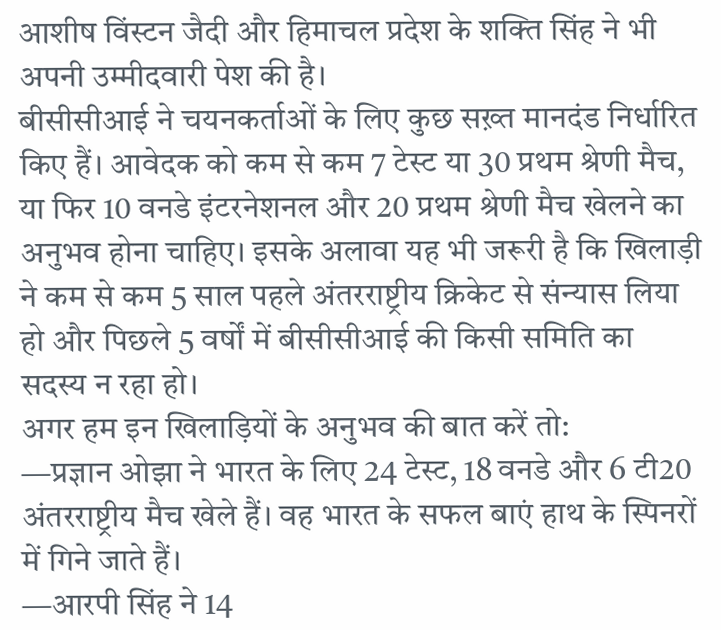आशीष विंस्टन जैदी और हिमाचल प्रदेश के शक्ति सिंह ने भी अपनी उम्मीदवारी पेश की है।
बीसीसीआई ने चयनकर्ताओं के लिए कुछ सख़्त मानदंड निर्धारित किए हैं। आवेदक को कम से कम 7 टेस्ट या 30 प्रथम श्रेणी मैच, या फिर 10 वनडे इंटरनेशनल और 20 प्रथम श्रेणी मैच खेलने का अनुभव होना चाहिए। इसके अलावा यह भी जरूरी है कि खिलाड़ी ने कम से कम 5 साल पहले अंतरराष्ट्रीय क्रिकेट से संन्यास लिया हो और पिछले 5 वर्षों में बीसीसीआई की किसी समिति का सदस्य न रहा हो।
अगर हम इन खिलाड़ियों के अनुभव की बात करें तो:
—प्रज्ञान ओझा ने भारत के लिए 24 टेस्ट, 18 वनडे और 6 टी20 अंतरराष्ट्रीय मैच खेले हैं। वह भारत के सफल बाएं हाथ के स्पिनरों में गिने जाते हैं।
—आरपी सिंह ने 14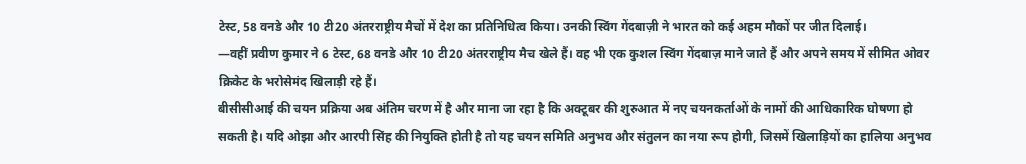टेस्ट, 58 वनडे और 10 टी20 अंतरराष्ट्रीय मैचों में देश का प्रतिनिधित्व किया। उनकी स्विंग गेंदबाज़ी ने भारत को कई अहम मौकों पर जीत दिलाई।
—वहीं प्रवीण कुमार ने 6 टेस्ट, 68 वनडे और 10 टी20 अंतरराष्ट्रीय मैच खेले हैं। वह भी एक कुशल स्विंग गेंदबाज़ माने जाते हैं और अपने समय में सीमित ओवर क्रिकेट के भरोसेमंद खिलाड़ी रहे हैं।
बीसीसीआई की चयन प्रक्रिया अब अंतिम चरण में है और माना जा रहा है कि अक्टूबर की शुरुआत में नए चयनकर्ताओं के नामों की आधिकारिक घोषणा हो सकती है। यदि ओझा और आरपी सिंह की नियुक्ति होती है तो यह चयन समिति अनुभव और संतुलन का नया रूप होगी, जिसमें खिलाड़ियों का हालिया अनुभव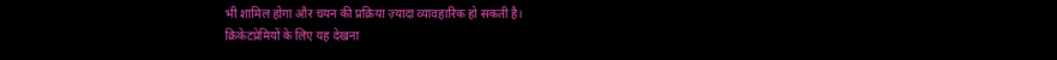भी शामिल होगा और चयन की प्रक्रिया ज़्यादा व्यावहारिक हो सकती है।
क्रिकेटप्रेमियों के लिए यह देखना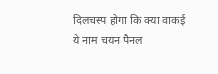दिलचस्प होगा कि क्या वाकई ये नाम चयन पैनल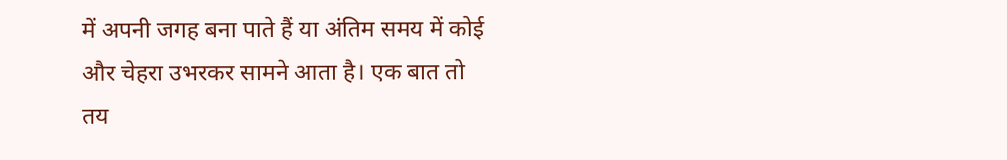में अपनी जगह बना पाते हैं या अंतिम समय में कोई और चेहरा उभरकर सामने आता है। एक बात तो तय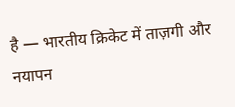है — भारतीय क्रिकेट में ताज़गी और नयापन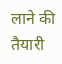लाने की तैयारी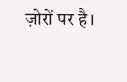ज़ोरों पर है।